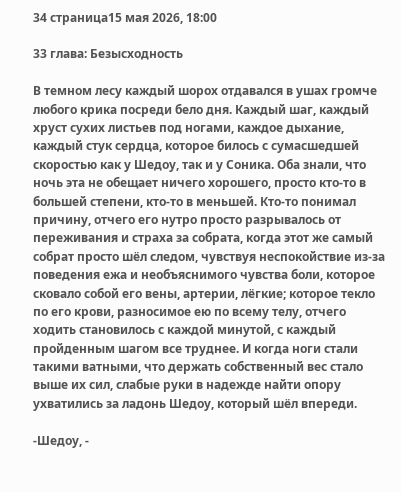34 страница15 мая 2026, 18:00

33 глава: Безысходность

В темном лесу каждый шорох отдавался в ушах громче любого крика посреди бело дня. Каждый шаг, каждый хруст сухих листьев под ногами, каждое дыхание, каждый стук сердца, которое билось с сумасшедшей скоростью как у Шедоу, так и у Соника. Оба знали, что ночь эта не обещает ничего хорошего, просто кто-то в большей степени, кто-то в меньшей. Кто-то понимал причину, отчего его нутро просто разрывалось от переживания и страха за собрата, когда этот же самый собрат просто шёл следом, чувствуя неспокойствие из-за поведения ежа и необъяснимого чувства боли, которое сковало собой его вены, артерии, лёгкие; которое текло по его крови, разносимое ею по всему телу, отчего ходить становилось с каждой минутой, с каждый пройденным шагом все труднее. И когда ноги стали такими ватными, что держать собственный вес стало выше их сил, слабые руки в надежде найти опору ухватились за ладонь Шедоу, который шёл впереди.

-Шедоу, -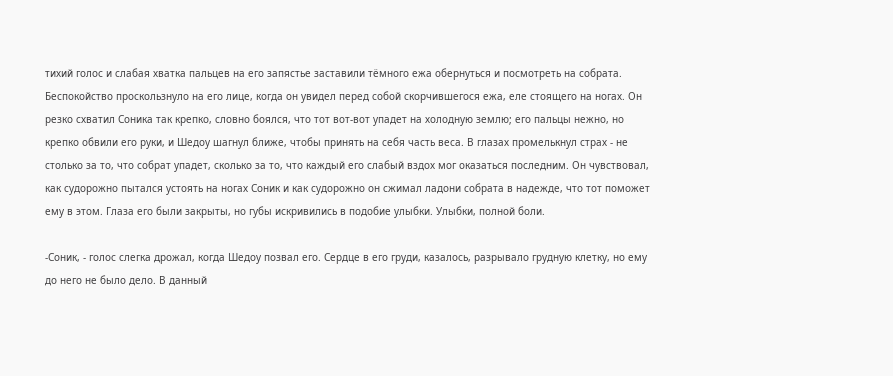тихий голос и слабая хватка пальцев на его запястье заставили тёмного ежа обернуться и посмотреть на собрата. Беспокойство проскользнуло на его лице, когда он увидел перед собой скорчившегося ежа, еле стоящего на ногах. Он резко схватил Соника так крепко, словно боялся, что тот вот-вот упадет на холодную землю; его пальцы нежно, но крепко обвили его руки, и Шедоу шагнул ближе, чтобы принять на себя часть веса. В глазах промелькнул страх - не столько за то, что собрат упадет, сколько за то, что каждый его слабый вздох мог оказаться последним. Он чувствовал, как судорожно пытался устоять на ногах Соник и как судорожно он сжимал ладони собрата в надежде, что тот поможет ему в этом. Глаза его были закрыты, но губы искривились в подобие улыбки. Улыбки, полной боли.

-Соник, - голос слегка дрожал, когда Шедоу позвал его. Сердце в его груди, казалось, разрывало грудную клетку, но ему до него не было дело. В данный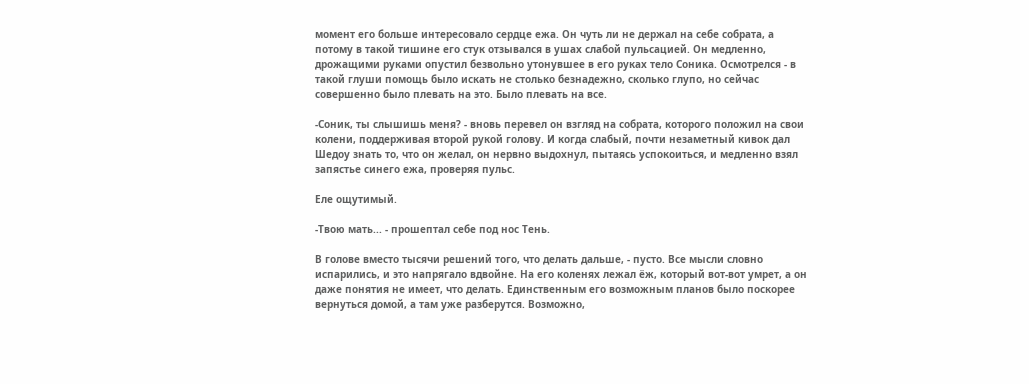момент его больше интересовало сердце ежа. Он чуть ли не держал на себе собрата, а потому в такой тишине его стук отзывался в ушах слабой пульсацией. Он медленно, дрожащими руками опустил безвольно утонувшее в его руках тело Соника. Осмотрелся - в такой глуши помощь было искать не столько безнадежно, сколько глупо, но сейчас совершенно было плевать на это. Было плевать на все.

-Соник, ты слышишь меня? - вновь перевел он взгляд на собрата, которого положил на свои колени, поддерживая второй рукой голову. И когда слабый, почти незаметный кивок дал Шедоу знать то, что он желал, он нервно выдохнул, пытаясь успокоиться, и медленно взял запястье синего ежа, проверяя пульс.

Еле ощутимый.

-Твою мать... - прошептал себе под нос Тень.

В голове вместо тысячи решений того, что делать дальше, - пусто. Все мысли словно испарились, и это напрягало вдвойне. На его коленях лежал ёж, который вот-вот умрет, а он даже понятия не имеет, что делать. Единственным его возможным планов было поскорее вернуться домой, а там уже разберутся. Возможно,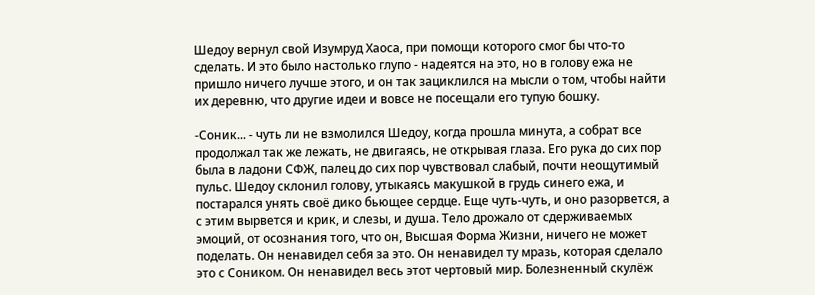Шедоу вернул свой Изумруд Хаоса, при помощи которого смог бы что-то сделать. И это было настолько глупо - надеятся на это, но в голову ежа не пришло ничего лучше этого, и он так зациклился на мысли о том, чтобы найти их деревню, что другие идеи и вовсе не посещали его тупую бошку.

-Соник... - чуть ли не взмолился Шедоу, когда прошла минута, а собрат все продолжал так же лежать, не двигаясь, не открывая глаза. Его рука до сих пор была в ладони СФЖ, палец до сих пор чувствовал слабый, почти неощутимый пульс. Шедоу склонил голову, утыкаясь макушкой в грудь синего ежа, и постарался унять своё дико бьющее сердце. Еще чуть-чуть, и оно разорвется, а с этим вырвется и крик, и слезы, и душа. Тело дрожало от сдерживаемых эмоций, от осознания того, что он, Высшая Форма Жизни, ничего не может поделать. Он ненавидел себя за это. Он ненавидел ту мразь, которая сделало это с Соником. Он ненавидел весь этот чертовый мир. Болезненный скулëж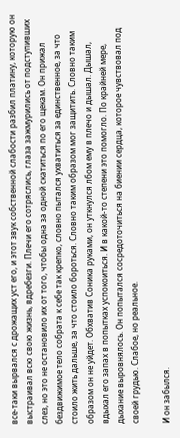все-таки вырвался с дрожащих уст его, и этот звук собственной слабости разбил платину, которую он выстраивал всю свою жизнь, вдребезги. Плечи его сотряслись, глаза зажмурились от подступивших слез, но это не остановило их от того, чтобы одна за одной скатиться по его щекам. Он прижал бездвижимое тело собрата к себе так крепко, словно пытался ухватиться за единственное, за что стоило жить дальше, за что стоило бороться. Словно таким образом мог защитить. Словно таким образом он не уйдет. Обхватив Соника руками, он уткнулся лбом ему в плечо и дышал. Дышал, вдыхал его запах в попытках успокоиться. И в какой-то степени это помогло. По крайней мере, дыхание выровнялось. Он попытался сосредоточиться на биении сердца, которое чувствовал под своей грудью. Слабое, но реальное.

И он забылся.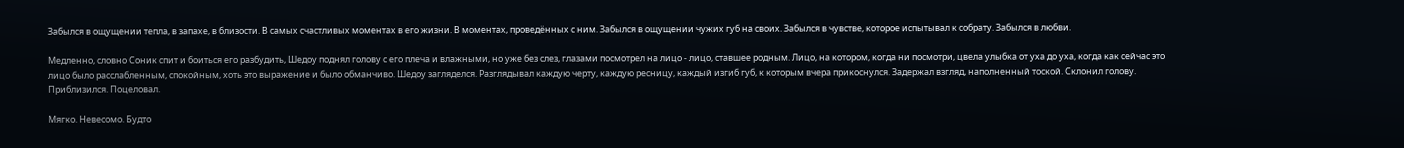Забылся в ощущении тепла, в запахе, в близости. В самых счастливых моментах в его жизни. В моментах, проведённых с ним. Забылся в ощущении чужих губ на своих. Забылся в чувстве, которое испытывал к собрату. Забылся в любви.

Медленно, словно Соник спит и боиться его разбудить, Шедоу поднял голову с его плеча и влажными, но уже без слез, глазами посмотрел на лицо - лицо, ставшее родным. Лицо, на котором, когда ни посмотри, цвела улыбка от уха до уха, когда как сейчас это лицо было расслабленным, спокойным, хоть это выражение и было обманчиво. Шедоу загляделся. Разглядывал каждую черту, каждую ресницу, каждый изгиб губ, к которым вчера прикоснулся. Задержал взгляд, наполненный тоской. Склонил голову. Приблизился. Поцеловал.

Мягко. Невесомо. Будто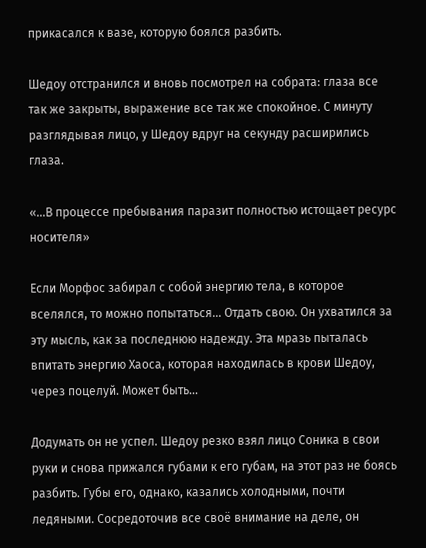прикасался к вазе, которую боялся разбить.

Шедоу отстранился и вновь посмотрел на собрата: глаза все так же закрыты, выражение все так же спокойное. С минуту разглядывая лицо, у Шедоу вдруг на секунду расширились глаза.

«...В процессе пребывания паразит полностью истощает ресурс носителя»

Если Морфос забирал с собой энергию тела, в которое вселялся, то можно попытаться... Отдать свою. Он ухватился за эту мысль, как за последнюю надежду. Эта мразь пыталась впитать энергию Хаоса, которая находилась в крови Шедоу, через поцелуй. Может быть...

Додумать он не успел. Шедоу резко взял лицо Соника в свои руки и снова прижался губами к его губам, на этот раз не боясь разбить. Губы его, однако, казались холодными, почти ледяными. Сосредоточив все своё внимание на деле, он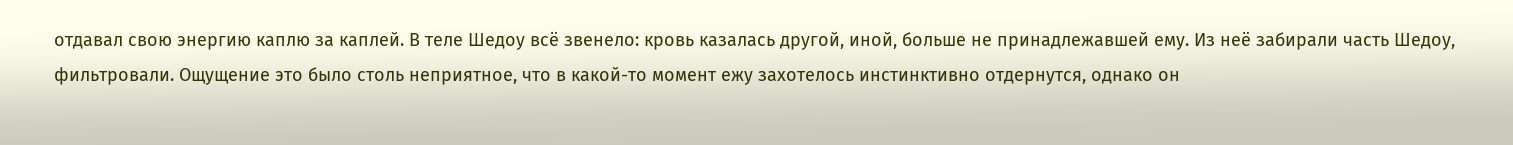отдавал свою энергию каплю за каплей. В теле Шедоу всё звенело: кровь казалась другой, иной, больше не принадлежавшей ему. Из неё забирали часть Шедоу, фильтровали. Ощущение это было столь неприятное, что в какой-то момент ежу захотелось инстинктивно отдернутся, однако он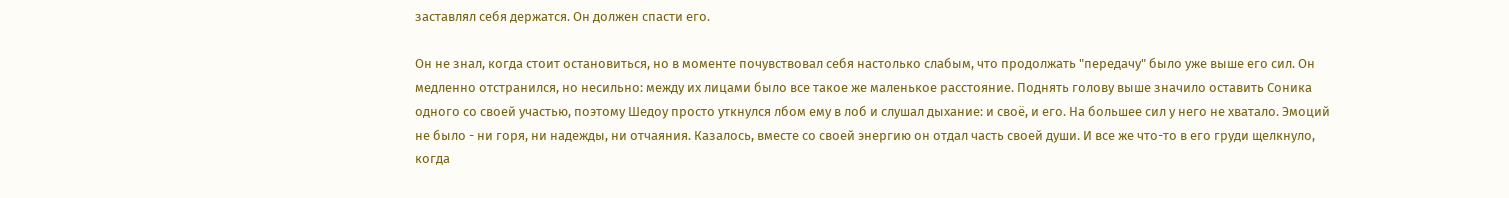заставлял себя держатся. Он должен спасти его.

Он не знал, когда стоит остановиться, но в моменте почувствовал себя настолько слабым, что продолжать "передачу" было уже выше его сил. Он медленно отстранился, но несильно: между их лицами было все такое же маленькое расстояние. Поднять голову выше значило оставить Соника одного со своей участью, поэтому Шедоу просто уткнулся лбом ему в лоб и слушал дыхание: и своё, и его. На большее сил у него не хватало. Эмоций не было - ни горя, ни надежды, ни отчаяния. Казалось, вместе со своей энергию он отдал часть своей души. И все же что-то в его груди щелкнуло, когда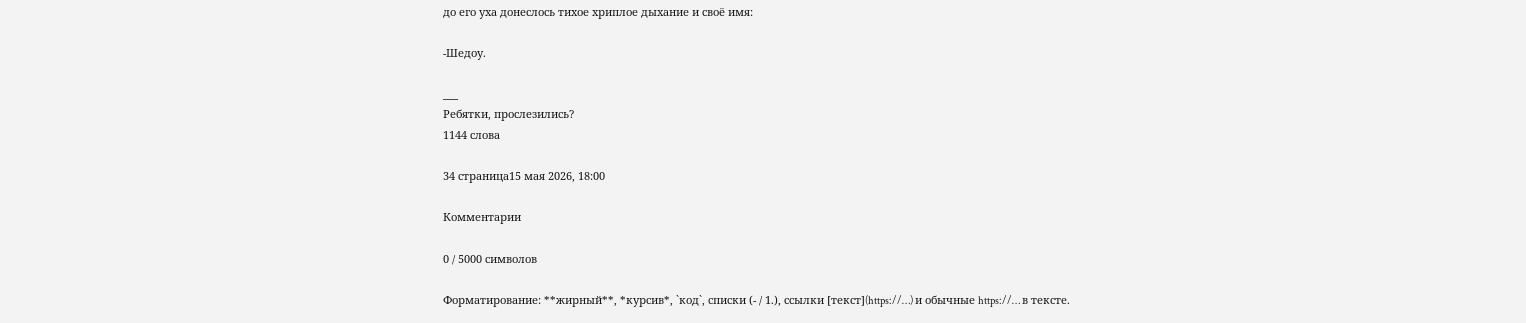до его уха донеслось тихое хриплое дыхание и своё имя:

-Шедоу.

___
Ребятки, прослезились?
1144 слова

34 страница15 мая 2026, 18:00

Комментарии

0 / 5000 символов

Форматирование: **жирный**, *курсив*, `код`, списки (- / 1.), ссылки [текст](https://…) и обычные https://… в тексте.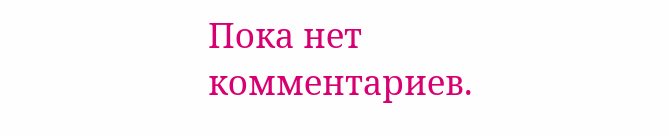Пока нет комментариев.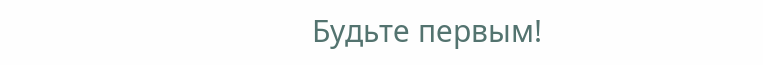Будьте первым!